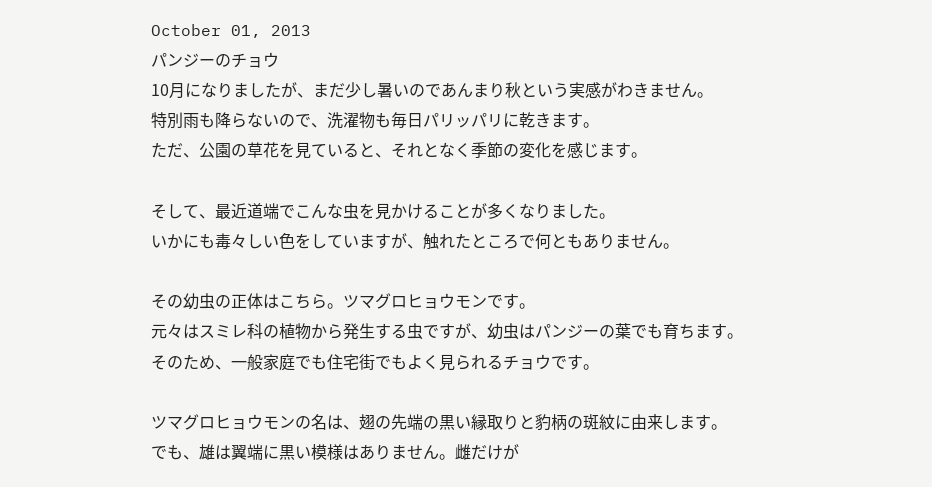October 01, 2013
パンジーのチョウ
10月になりましたが、まだ少し暑いのであんまり秋という実感がわきません。
特別雨も降らないので、洗濯物も毎日パリッパリに乾きます。
ただ、公園の草花を見ていると、それとなく季節の変化を感じます。

そして、最近道端でこんな虫を見かけることが多くなりました。
いかにも毒々しい色をしていますが、触れたところで何ともありません。

その幼虫の正体はこちら。ツマグロヒョウモンです。
元々はスミレ科の植物から発生する虫ですが、幼虫はパンジーの葉でも育ちます。
そのため、一般家庭でも住宅街でもよく見られるチョウです。

ツマグロヒョウモンの名は、翅の先端の黒い縁取りと豹柄の斑紋に由来します。
でも、雄は翼端に黒い模様はありません。雌だけが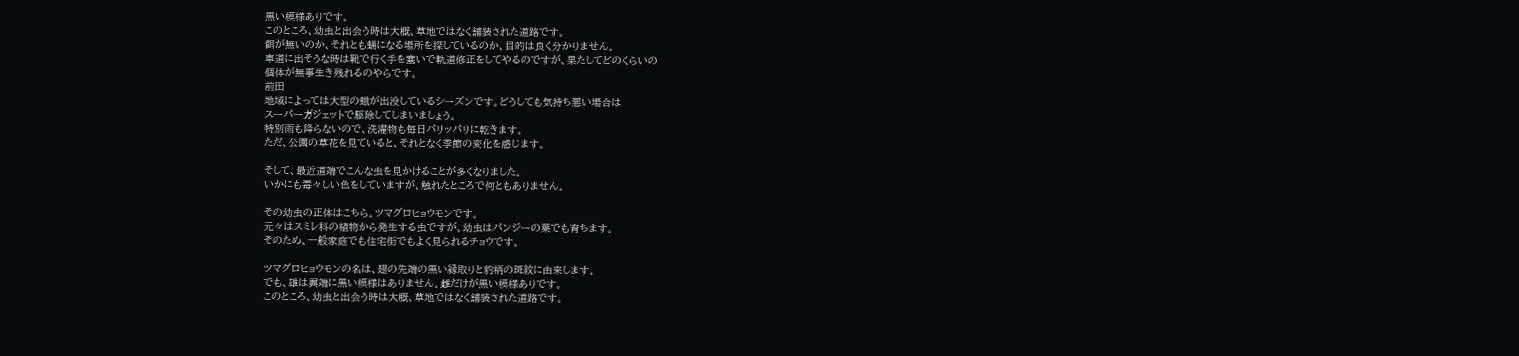黒い模様ありです。
このところ、幼虫と出会う時は大概、草地ではなく舗装された道路です。
餌が無いのか、それとも蛹になる場所を探しているのか、目的は良く分かりません。
車道に出そうな時は靴で行く手を塞いで軌道修正をしてやるのですが、果たしてどのくらいの
個体が無事生き残れるのやらです。
前田
地域によっては大型の蛾が出没しているシーズンです。どうしても気持ち悪い場合は
スーパーガジェットで駆除してしまいましょう。
特別雨も降らないので、洗濯物も毎日パリッパリに乾きます。
ただ、公園の草花を見ていると、それとなく季節の変化を感じます。

そして、最近道端でこんな虫を見かけることが多くなりました。
いかにも毒々しい色をしていますが、触れたところで何ともありません。

その幼虫の正体はこちら。ツマグロヒョウモンです。
元々はスミレ科の植物から発生する虫ですが、幼虫はパンジーの葉でも育ちます。
そのため、一般家庭でも住宅街でもよく見られるチョウです。

ツマグロヒョウモンの名は、翅の先端の黒い縁取りと豹柄の斑紋に由来します。
でも、雄は翼端に黒い模様はありません。雌だけが黒い模様ありです。
このところ、幼虫と出会う時は大概、草地ではなく舗装された道路です。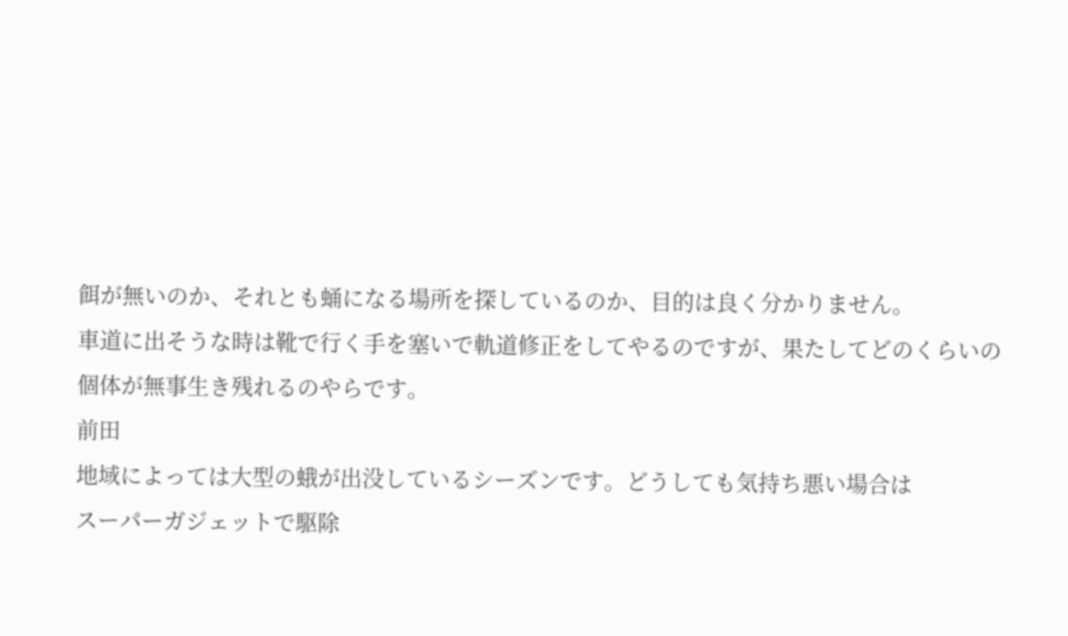餌が無いのか、それとも蛹になる場所を探しているのか、目的は良く分かりません。
車道に出そうな時は靴で行く手を塞いで軌道修正をしてやるのですが、果たしてどのくらいの
個体が無事生き残れるのやらです。
前田
地域によっては大型の蛾が出没しているシーズンです。どうしても気持ち悪い場合は
スーパーガジェットで駆除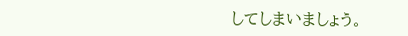してしまいましょう。